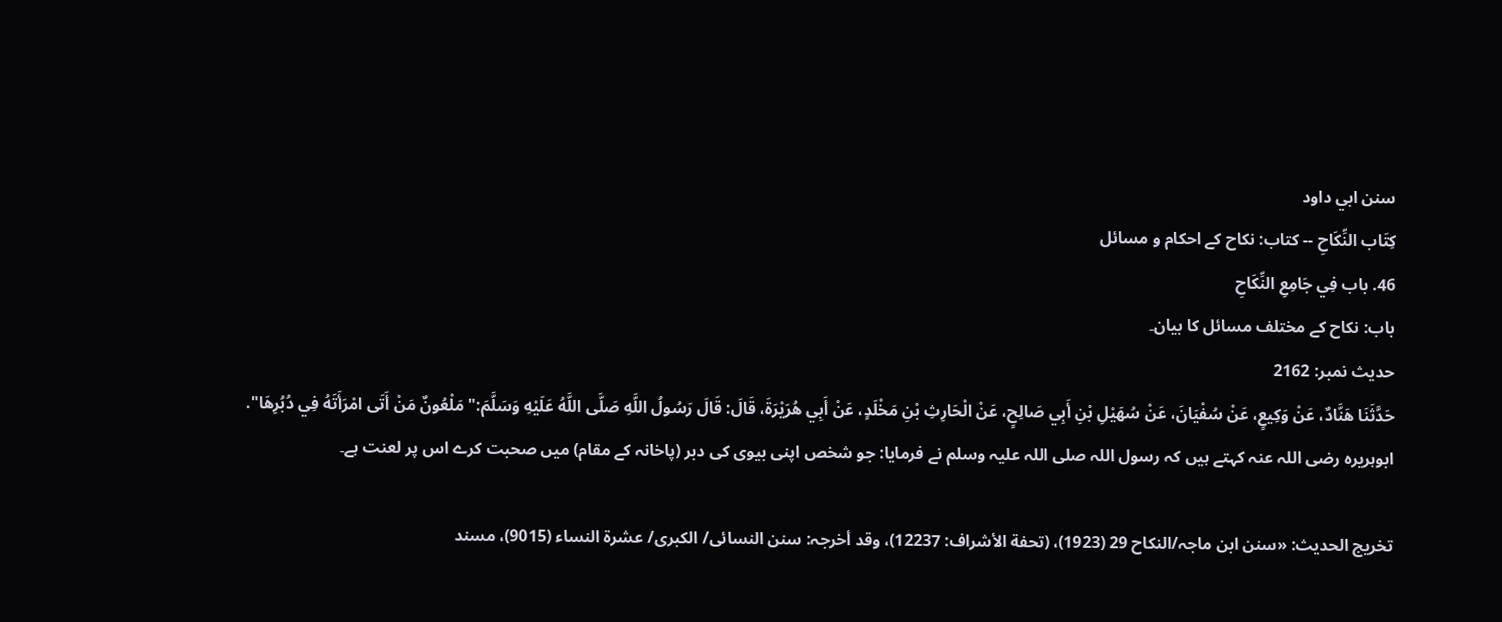سنن ابي داود
كِتَاب النِّكَاحِ -- کتاب: نکاح کے احکام و مسائل
46. باب فِي جَامِعِ النِّكَاحِ
باب: نکاح کے مختلف مسائل کا بیان۔
حدیث نمبر: 2162
حَدَّثَنَا هَنَّادٌ، عَنْ وَكِيعٍ، عَنْ سُفْيَانَ، عَنْ سُهَيْلِ بْنِ أَبِي صَالِحٍ، عَنْ الْحَارِثِ بْنِ مَخْلَدٍ، عَنْ أَبِي هُرَيْرَةَ، قَالَ: قَالَ رَسُولُ اللَّهِ صَلَّى اللَّهُ عَلَيْهِ وَسَلَّمَ:" مَلْعُونٌ مَنْ أَتَى امْرَأَتَهُ فِي دُبُرِهَا".
ابوہریرہ رضی اللہ عنہ کہتے ہیں کہ رسول اللہ صلی اللہ علیہ وسلم نے فرمایا: جو شخص اپنی بیوی کی دبر (پاخانہ کے مقام) میں صحبت کرے اس پر لعنت ہے۔

تخریج الحدیث: «سنن ابن ماجہ/النکاح 29 (1923)، (تحفة الأشراف: 12237)، وقد أخرجہ: سنن النسائی/ الکبری/ عشرة النساء (9015)، مسند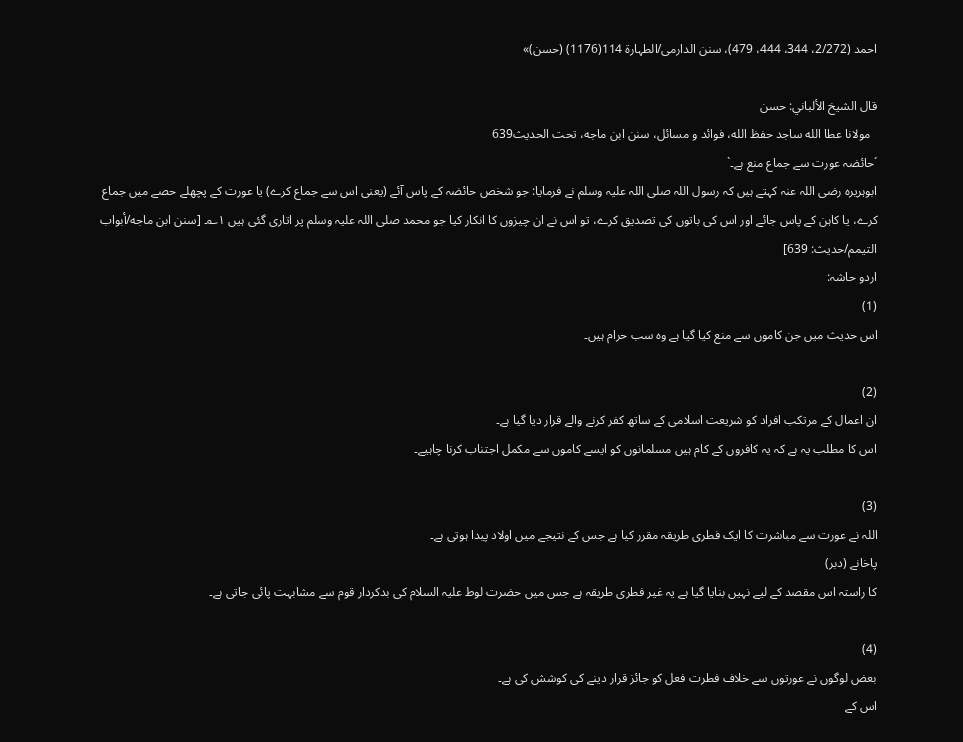احمد (2/272، 344، 444، 479)، سنن الدارمی/الطہارة 114(1176) (حسن)»

قال الشيخ الألباني: حسن
  مولانا عطا الله ساجد حفظ الله، فوائد و مسائل، سنن ابن ماجه، تحت الحديث639
´حائضہ عورت سے جماع منع ہے۔`
ابوہریرہ رضی اللہ عنہ کہتے ہیں کہ رسول اللہ صلی اللہ علیہ وسلم نے فرمایا: جو شخص حائضہ کے پاس آئے (یعنی اس سے جماع کرے) یا عورت کے پچھلے حصے میں جماع کرے، یا کاہن کے پاس جائے اور اس کی باتوں کی تصدیق کرے، تو اس نے ان چیزوں کا انکار کیا جو محمد صلی اللہ علیہ وسلم پر اتاری گئی ہیں ۱؎۔ [سنن ابن ماجه/أبواب التيمم/حدیث: 639]
اردو حاشہ:
(1)
اس حدیث میں جن کاموں سے منع کیا گیا ہے وہ سب حرام ہیں۔

(2)
ان اعمال کے مرتکب افراد کو شریعت اسلامی کے ساتھ کفر کرنے والے قرار دیا گیا ہے۔
اس کا مطلب یہ ہے کہ یہ کافروں کے کام ہیں مسلمانوں کو ایسے کاموں سے مکمل اجتناب کرنا چاہیے۔

(3)
اللہ نے عورت سے مباشرت کا ایک فطری طریقہ مقرر کیا ہے جس کے نتیجے میں اولاد پیدا ہوتی ہے۔
پاخانے (دبر)
کا راستہ اس مقصد کے لیے نہیں بنایا گیا ہے یہ غیر فطری طریقہ ہے جس میں حضرت لوط علیہ السلام کی بدکردار قوم سے مشابہت پائی جاتی ہے۔

(4)
بعض لوگوں نے عورتوں سے خلاف فطرت فعل کو جائز قرار دینے کی کوشش کی ہے۔
اس کے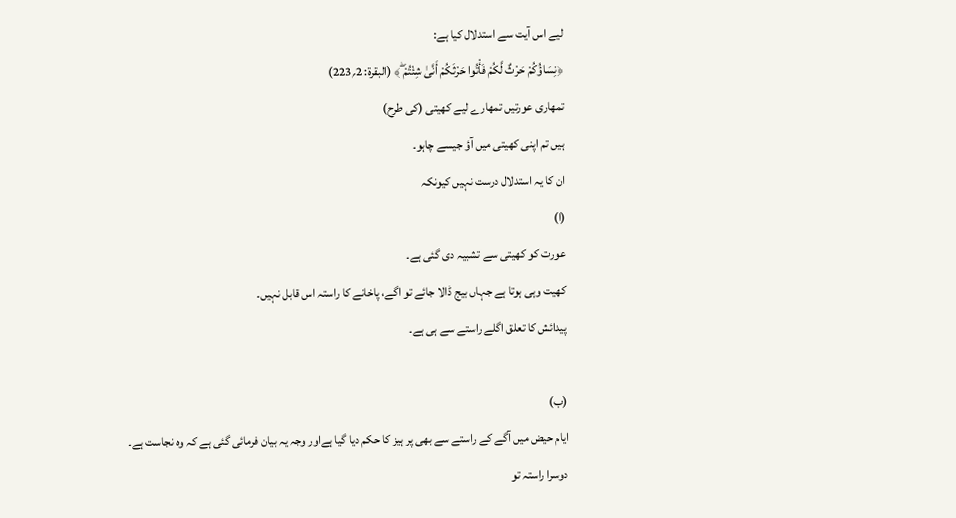لیے اس آیت سے استدلال کیا ہے:
﴿نِسَاؤُكُمْ حَرْثٌ لَّكُمْ فَأْتُوا حَرْثَكُمْ أَنَّىٰ شِئْتُمْ ۖ﴾ (البقرۃ: 2؍223)
تمھاری عورتیں تمھارے لیے کھیتی (کی طرح)
ہیں تم اپنی کھیتی میں آؤ جیسے چاہو۔
ان کا یہ استدلال درست نہیں کیونکہ
(ا)
عورت کو کھیتی سے تشبیہ دی گئی ہے۔
کھیت وہی ہوتا ہے جہاں بیج ڈالا جائے تو اگے، پاخانے کا راستہ اس قابل نہیں۔
پیدائش کا تعلق اگلے راستے سے ہی ہے۔

(ب)
ایام حیض میں آگے کے راستے سے بھی پر ہیز کا حکم دیا گیا ہےاور وجہ یہ بیان فرمائی گئی ہے کہ وہ نجاست ہے۔
دوسرا راستہ تو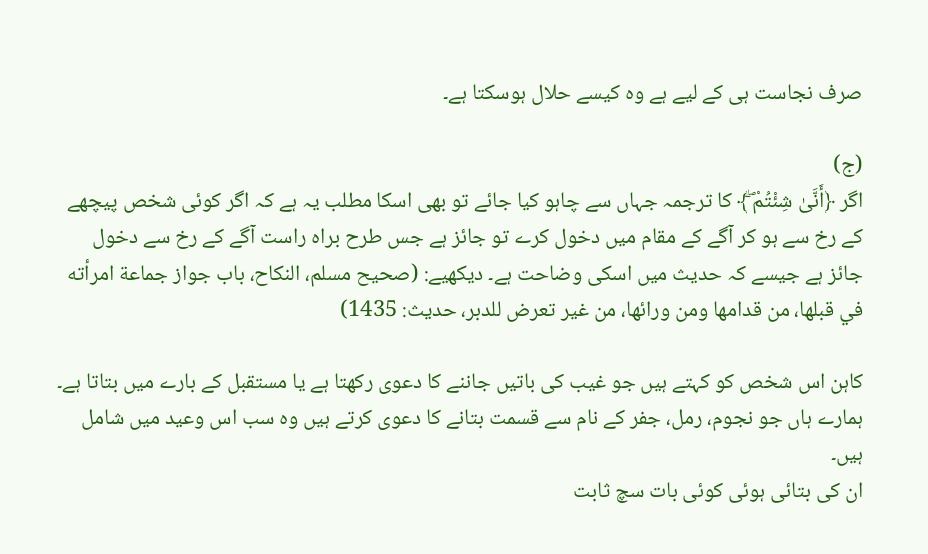صرف نجاست ہی کے لیے ہے وہ کیسے حلال ہوسکتا ہے۔

(ج)
اگر ﴿أَنَّىٰ شِئْتُمْ ۖ﴾ کا ترجمہ جہاں سے چاہو کیا جائے تو بھی اسکا مطلب یہ ہے کہ اگر کوئی شخص پیچھے کے رخ سے ہو کر آگے کے مقام میں دخول کرے تو جائز ہے جس طرح براہ راست آگے کے رخ سے دخول جائز ہے جیسے کہ حدیث میں اسکی وضاحت ہے۔ دیکھیے: (صحيح مسلم، النكاح، باب جواز جماعة امرأته في قبلها، من قدامها ومن ورائها، من غير تعرض للدبر، حديث: 1435)

کاہن اس شخص کو کہتے ہیں جو غیب کی باتیں جاننے کا دعوی رکھتا ہے یا مستقبل کے بارے میں بتاتا ہے۔
ہمارے ہاں جو نجوم، رمل، جفر کے نام سے قسمت بتانے کا دعوی کرتے ہیں وہ سب اس وعید میں شامل ہیں۔
ان کی بتائی ہوئی کوئی بات سچ ثابت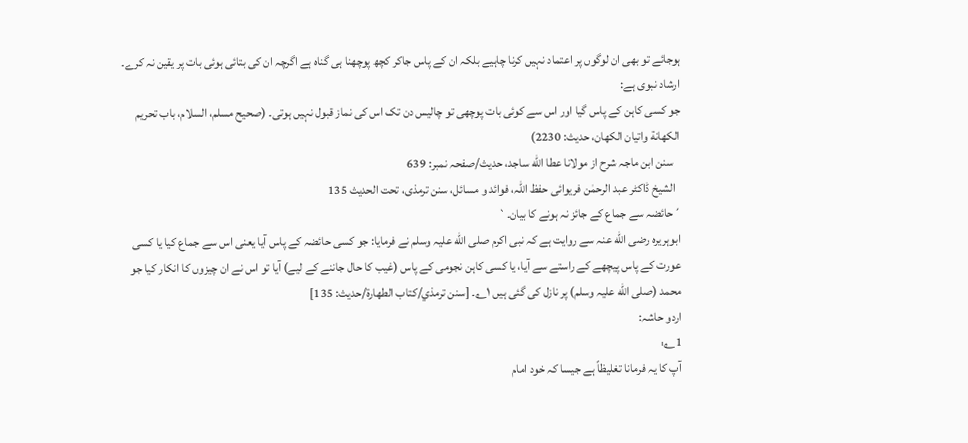ہوجائے تو بھی ان لوگوں پر اعتماد نہیں کرنا چاہیے بلکہ ان کے پاس جاکر کچھ پوچھنا ہی گناہ ہے اگرچہ ان کی بتائی ہوئی بات پر یقین نہ کرے۔
ارشاد نبوی ہے:
جو کسی کاہن کے پاس گیا اور اس سے کوئی بات پوچھی تو چالیس دن تک اس کی نماز قبول نہیں ہوتی۔ (صحیح مسلم، السلام، باب تحریم الکھانة واتیان الکھان، حدیث: 2230)
   سنن ابن ماجہ شرح از مولانا عطا الله ساجد، حدیث/صفحہ نمبر: 639
  الشیخ ڈاکٹر عبد الرحمٰن فریوائی حفظ اللہ، فوائد و مسائل، سنن ترمذی، تحت الحديث 135
´حائضہ سے جماع کے جائز نہ ہونے کا بیان۔`
ابوہریرہ رضی الله عنہ سے روایت ہے کہ نبی اکرم صلی الله علیہ وسلم نے فرمایا: جو کسی حائضہ کے پاس آیا یعنی اس سے جماع کیا یا کسی عورت کے پاس پیچھے کے راستے سے آیا، یا کسی کاہن نجومی کے پاس (غیب کا حال جاننے کے لیے) آیا تو اس نے ان چیزوں کا انکار کیا جو محمد (صلی الله علیہ وسلم) پر نازل کی گئی ہیں ۱؎۔ [سنن ترمذي/كتاب الطهارة/حدیث: 135]
اردو حاشہ:
1؎:
آپ کا یہ فرمانا تغلیظاً ہے جیسا کہ خود امام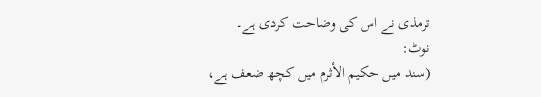ترمذی نے اس کی وضاحت کردی ہے۔
نوٹ:
(سند میں حکیم الأثرم میں کچھ ضعف ہے،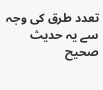تعدد طرق کی وجہ سے یہ حدیث صحیح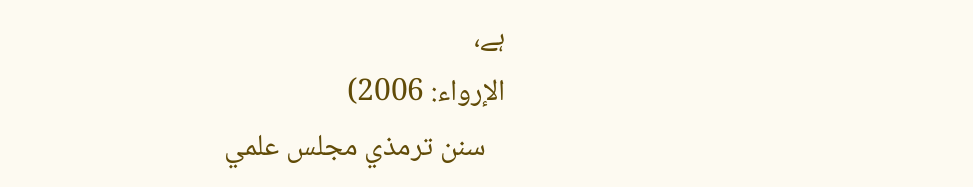ہے،
الإرواء: 2006)
   سنن ترمذي مجلس علمي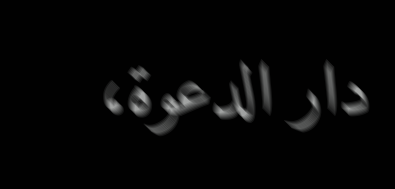دار الدعوة،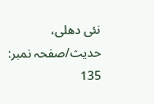نئى دهلى، حدیث/صفحہ نمبر: 135